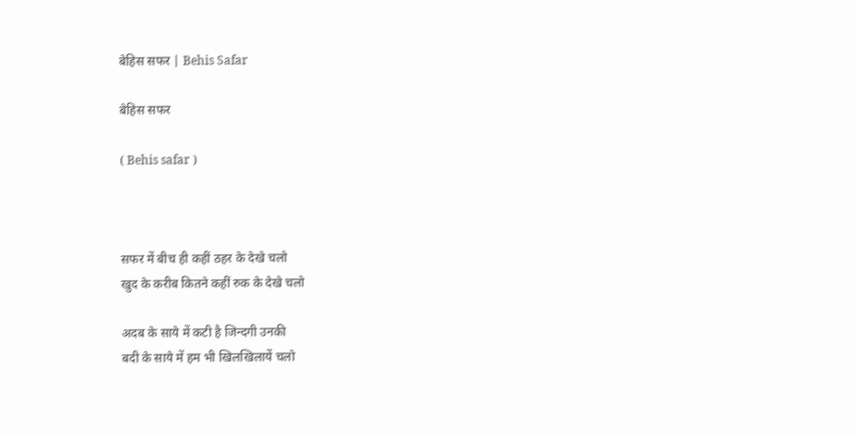बेहिस सफर | Behis Safar

बेहिस सफर

( Behis safar )



सफर में बीच ही कहीं ठहर के देखे चलो
खुद के करीब कितने कहीं रुक के देखे चलो

अदब के साये में कटी है जिन्दगी उनकी
बदी के साये में हम भी खिलखिलायें चलो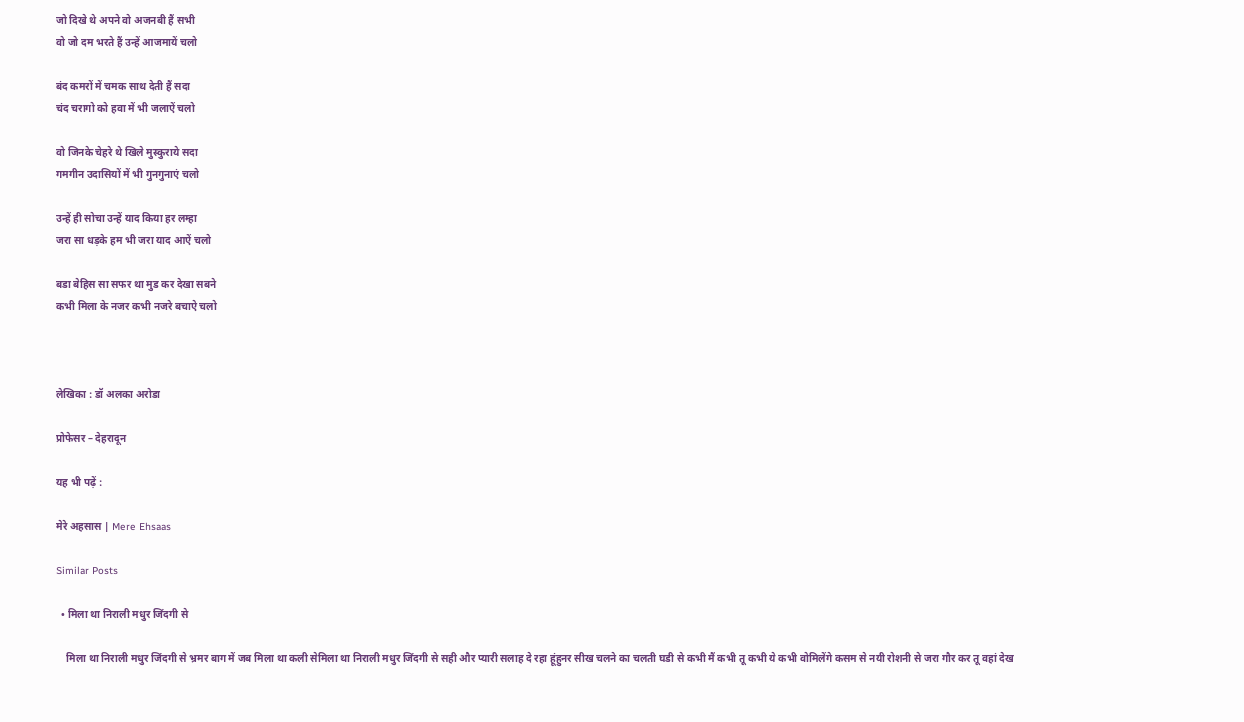जो दिखे थे अपने वो अजनबी हैं सभी
वो जो दम भरते हैं उन्हें आजमायें चलो

बंद कमरों में चमक साथ देती हैं सदा
चंद चरागो को हवा में भी जलाऐं चलो

वो जिनके चेहरे थे खिले मुस्कुराये सदा
गमगीन उदासियों में भी गुनगुनाएं चलो

उन्हें ही सोचा उन्हें याद किया हर लम्हा
जरा सा धड़के हम भी जरा याद आऐं चलो

बडा बेहिस सा सफर था मुड कर देखा सबने
कभी मिला के नजर कभी नजरे बचाऐ चलो



लेखिका : डॉ अलका अरोडा

प्रोफेसर – देहरादून

यह भी पढ़ें :

मेरे अहसास | Mere Ehsaas

Similar Posts

  • मिला था निराली मधुर जिंदगी से

    मिला था निराली मधुर जिंदगी से भ्रमर बाग में जब मिला था कली सेमिला था निराली मधुर जिंदगी से सही और प्यारी सलाह दे रहा हूंहुनर सीख चलने का चलती घडी से कभी मैं कभी तू कभी ये कभी वोमिलेंगे कसम से नयी रोशनी से जरा गौर कर तू वहां देख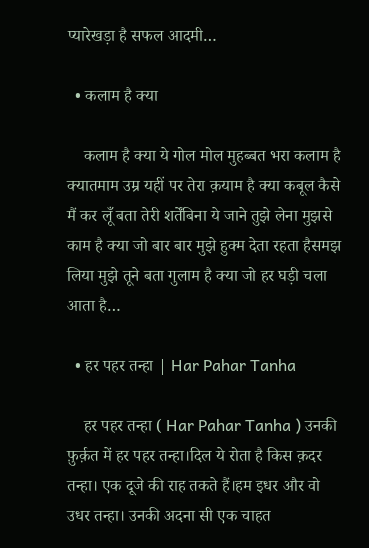प्यारेखड़ा है सफल आदमी…

  • कलाम है क्या

    कलाम है क्या ये गोल मोल मुहब्बत भरा कलाम है क्यातमाम उम्र यहीं पर तेरा क़याम है क्या कबूल कैसे मैं कर लूँ बता तेरी शर्तेंबिना ये जाने तुझे लेना मुझसे काम है क्या जो बार बार मुझे हुक्म देता रहता हैसमझ लिया मुझे तूने बता गुलाम है क्या जो हर घड़ी चला आता है…

  • हर पहर तन्हा | Har Pahar Tanha

    हर पहर तन्हा ( Har Pahar Tanha ) उनकी फ़ुर्क़त में हर पहर तन्हा।दिल ये रोता है किस क़दर तन्हा। एक दूजे की राह तकते हैं।हम इधर और वो उधर तन्हा। उनकी अदना सी एक चाहत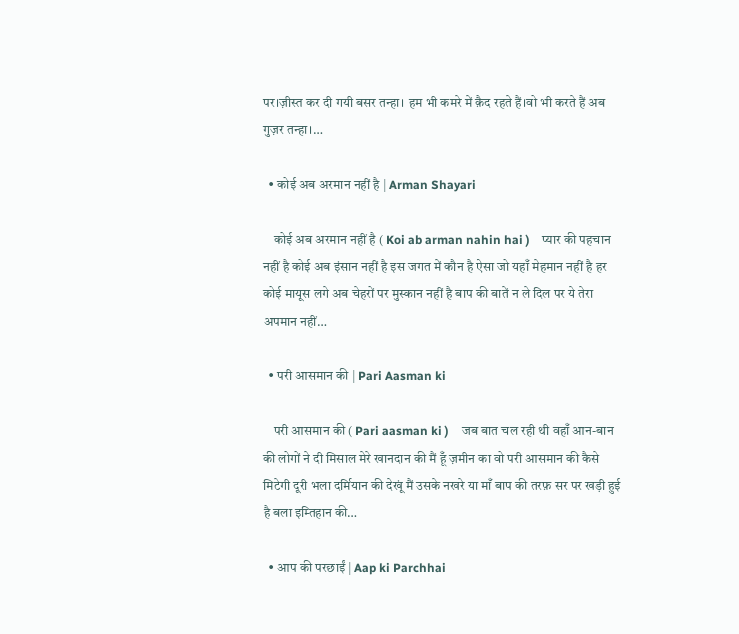पर।ज़ीस्त कर दी गयी बसर तन्हा। हम भी कमरे में क़ैद रहते हैं।वो भी करते हैं अब गुज़र तन्हा।…

  • कोई अब अरमान नहीं है | Arman Shayari

    कोई अब अरमान नहीं है ( Koi ab arman nahin hai )    प्यार की पहचान नहीं है कोई अब इंसान नहीं है इस जगत में कौन है ऐसा जो यहाँ मेहमान नहीं है हर कोई मायूस लगे अब चेहरों पर मुस्कान नहीं है बाप की बातें न ले दिल पर ये तेरा अपमान नहीं…

  • परी आसमान की | Pari Aasman ki

    परी आसमान की ( Pari aasman ki )    जब बात चल रही थी वहाँ आन-बान की लोगों ने दी मिसाल मेरे खानदान की मैं हूँ ज़मीन का वो परी आसमान की कैसे मिटेगी दूरी भला दर्मियान की देखूं मैं उसके नखरे या माँ बाप की तरफ़ सर पर खड़ी हुई है बला इम्तिहान की…

  • आप की परछाईं | Aap ki Parchhai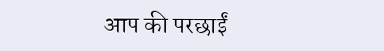आप की परछाईं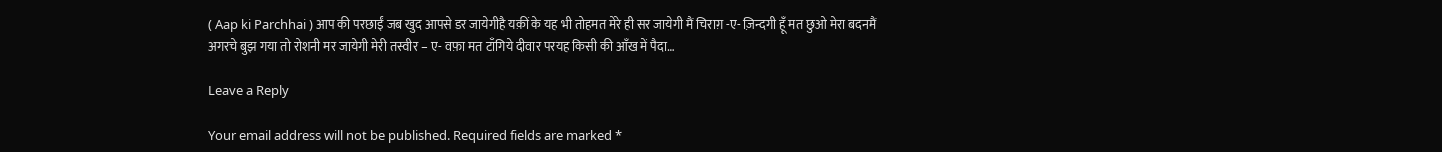( Aap ki Parchhai ) आप की परछाईं जब खुद आपसे डर जायेगीहै यक़ीं के यह भी तोहमत मेरे ही सर जायेगी मैं चिराग़ -ए- ज़िन्दगी हूँ मत छुओ मेरा बदनमैं अगरचे बुझ गया तो रोशनी मर जायेगी मेरी तस्वीर – ए- वफ़ा मत टाँगिये दीवार परयह किसी की आँख में पैदा…

Leave a Reply

Your email address will not be published. Required fields are marked *